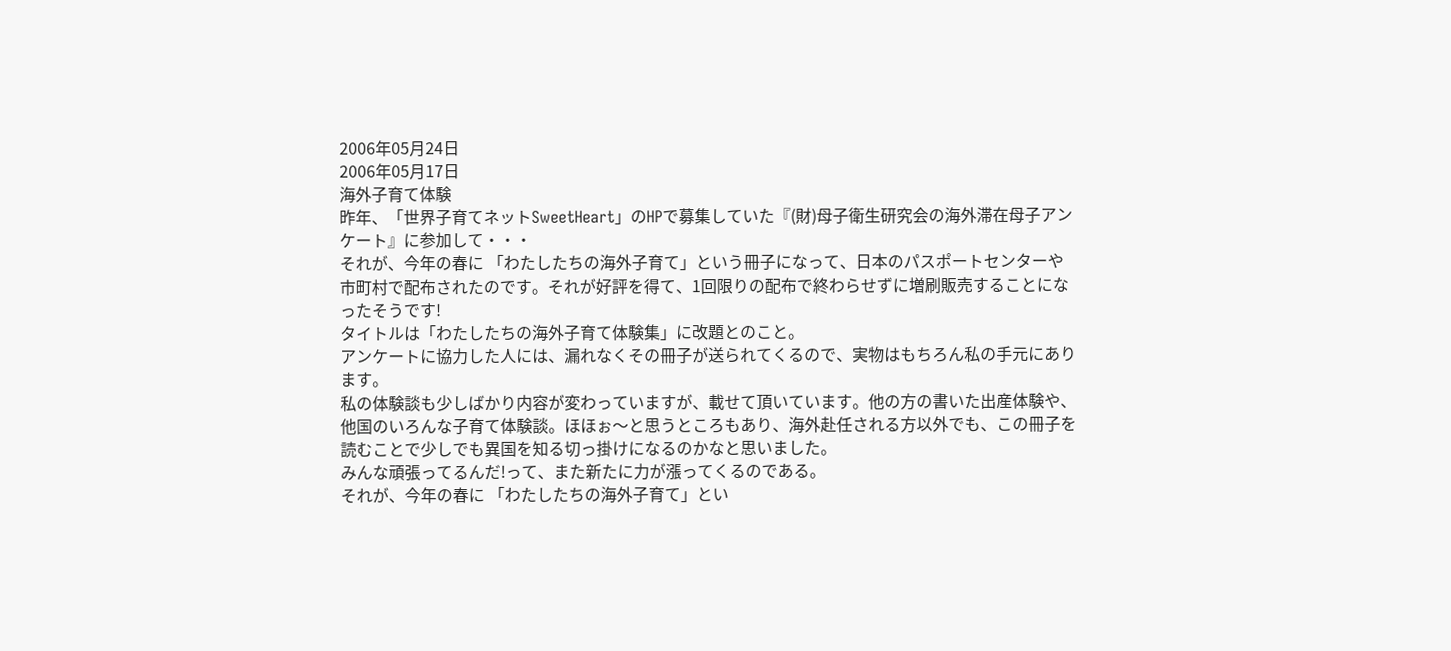2006年05月24日
2006年05月17日
海外子育て体験
昨年、「世界子育てネットSweetHeart」のHPで募集していた『(財)母子衛生研究会の海外滞在母子アンケート』に参加して・・・
それが、今年の春に 「わたしたちの海外子育て」という冊子になって、日本のパスポートセンターや市町村で配布されたのです。それが好評を得て、1回限りの配布で終わらせずに増刷販売することになったそうです!
タイトルは「わたしたちの海外子育て体験集」に改題とのこと。
アンケートに協力した人には、漏れなくその冊子が送られてくるので、実物はもちろん私の手元にあります。
私の体験談も少しばかり内容が変わっていますが、載せて頂いています。他の方の書いた出産体験や、他国のいろんな子育て体験談。ほほぉ〜と思うところもあり、海外赴任される方以外でも、この冊子を読むことで少しでも異国を知る切っ掛けになるのかなと思いました。
みんな頑張ってるんだ!って、また新たに力が漲ってくるのである。
それが、今年の春に 「わたしたちの海外子育て」とい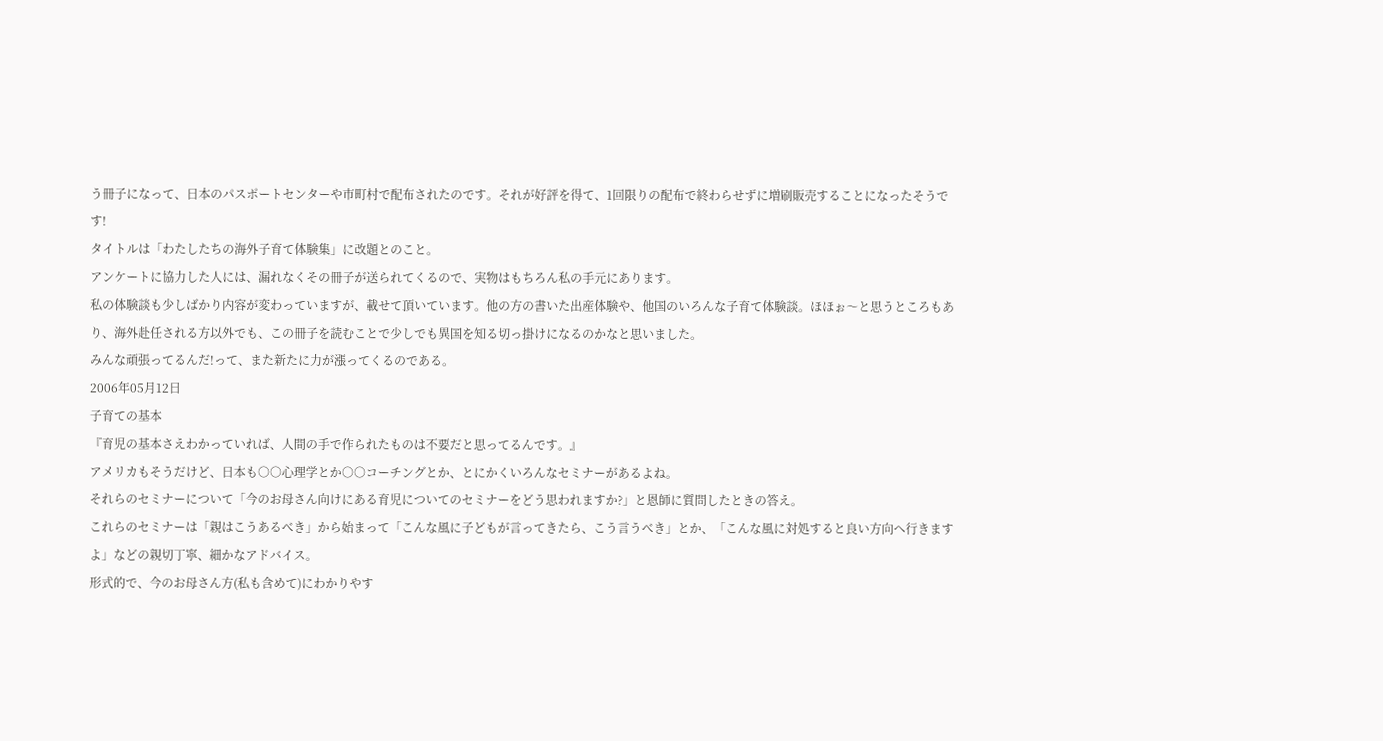う冊子になって、日本のパスポートセンターや市町村で配布されたのです。それが好評を得て、1回限りの配布で終わらせずに増刷販売することになったそうです!
タイトルは「わたしたちの海外子育て体験集」に改題とのこと。
アンケートに協力した人には、漏れなくその冊子が送られてくるので、実物はもちろん私の手元にあります。
私の体験談も少しばかり内容が変わっていますが、載せて頂いています。他の方の書いた出産体験や、他国のいろんな子育て体験談。ほほぉ〜と思うところもあり、海外赴任される方以外でも、この冊子を読むことで少しでも異国を知る切っ掛けになるのかなと思いました。
みんな頑張ってるんだ!って、また新たに力が漲ってくるのである。
2006年05月12日
子育ての基本
『育児の基本さえわかっていれば、人間の手で作られたものは不要だと思ってるんです。』
アメリカもそうだけど、日本も○○心理学とか○○コーチングとか、とにかくいろんなセミナーがあるよね。
それらのセミナーについて「今のお母さん向けにある育児についてのセミナーをどう思われますか?」と恩師に質問したときの答え。
これらのセミナーは「親はこうあるべき」から始まって「こんな風に子どもが言ってきたら、こう言うべき」とか、「こんな風に対処すると良い方向へ行きますよ」などの親切丁寧、細かなアドバイス。
形式的で、今のお母さん方(私も含めて)にわかりやす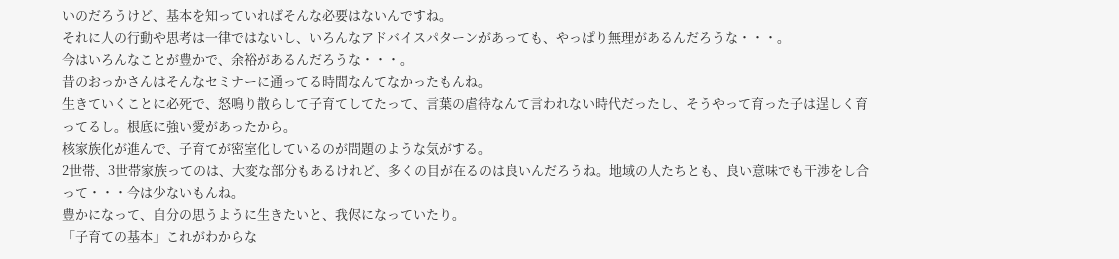いのだろうけど、基本を知っていればそんな必要はないんですね。
それに人の行動や思考は一律ではないし、いろんなアドバイスパターンがあっても、やっぱり無理があるんだろうな・・・。
今はいろんなことが豊かで、余裕があるんだろうな・・・。
昔のおっかさんはそんなセミナーに通ってる時間なんてなかったもんね。
生きていくことに必死で、怒鳴り散らして子育てしてたって、言葉の虐待なんて言われない時代だったし、そうやって育った子は逞しく育ってるし。根底に強い愛があったから。
核家族化が進んで、子育てが密室化しているのが問題のような気がする。
2世帯、3世帯家族ってのは、大変な部分もあるけれど、多くの目が在るのは良いんだろうね。地域の人たちとも、良い意味でも干渉をし合って・・・今は少ないもんね。
豊かになって、自分の思うように生きたいと、我侭になっていたり。
「子育ての基本」これがわからな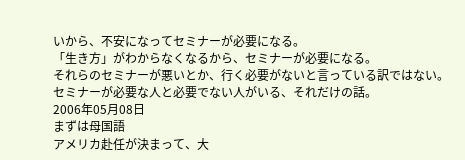いから、不安になってセミナーが必要になる。
「生き方」がわからなくなるから、セミナーが必要になる。
それらのセミナーが悪いとか、行く必要がないと言っている訳ではない。
セミナーが必要な人と必要でない人がいる、それだけの話。
2006年05月08日
まずは母国語
アメリカ赴任が決まって、大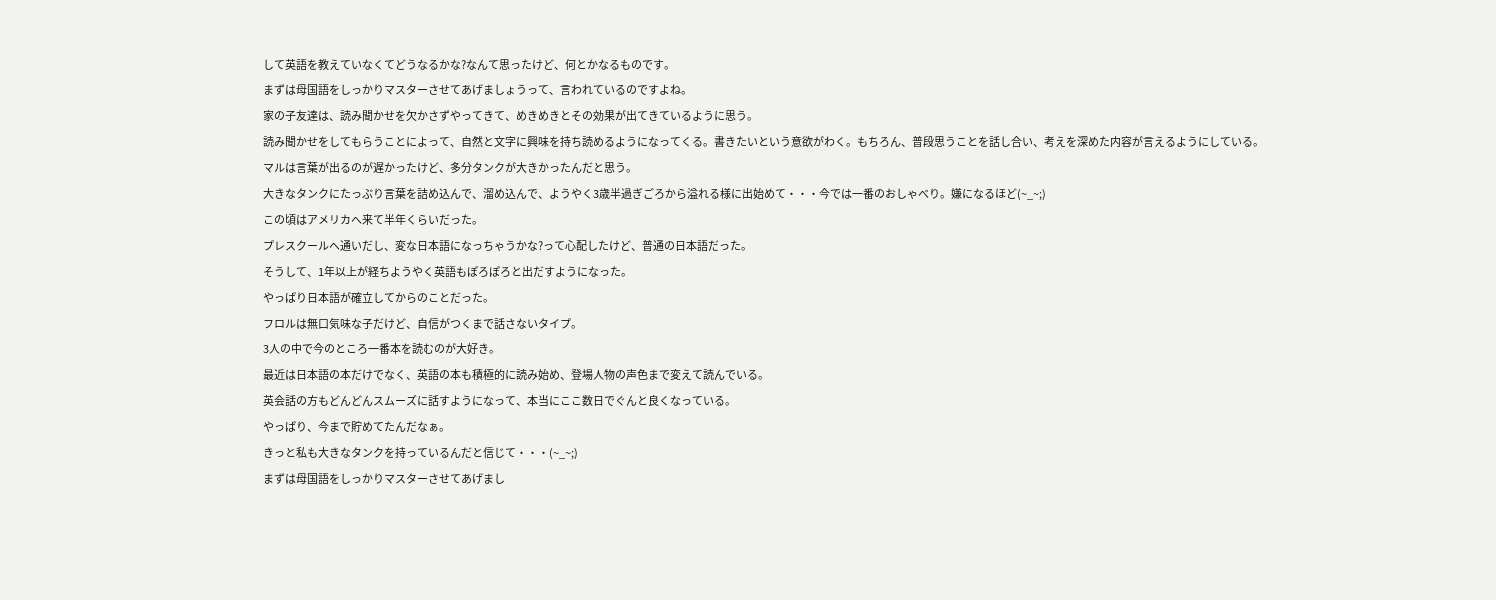して英語を教えていなくてどうなるかな?なんて思ったけど、何とかなるものです。
まずは母国語をしっかりマスターさせてあげましょうって、言われているのですよね。
家の子友達は、読み聞かせを欠かさずやってきて、めきめきとその効果が出てきているように思う。
読み聞かせをしてもらうことによって、自然と文字に興味を持ち読めるようになってくる。書きたいという意欲がわく。もちろん、普段思うことを話し合い、考えを深めた内容が言えるようにしている。
マルは言葉が出るのが遅かったけど、多分タンクが大きかったんだと思う。
大きなタンクにたっぷり言葉を詰め込んで、溜め込んで、ようやく3歳半過ぎごろから溢れる様に出始めて・・・今では一番のおしゃべり。嫌になるほど(~_~;)
この頃はアメリカへ来て半年くらいだった。
プレスクールへ通いだし、変な日本語になっちゃうかな?って心配したけど、普通の日本語だった。
そうして、1年以上が経ちようやく英語もぽろぽろと出だすようになった。
やっぱり日本語が確立してからのことだった。
フロルは無口気味な子だけど、自信がつくまで話さないタイプ。
3人の中で今のところ一番本を読むのが大好き。
最近は日本語の本だけでなく、英語の本も積極的に読み始め、登場人物の声色まで変えて読んでいる。
英会話の方もどんどんスムーズに話すようになって、本当にここ数日でぐんと良くなっている。
やっぱり、今まで貯めてたんだなぁ。
きっと私も大きなタンクを持っているんだと信じて・・・(~_~;)
まずは母国語をしっかりマスターさせてあげまし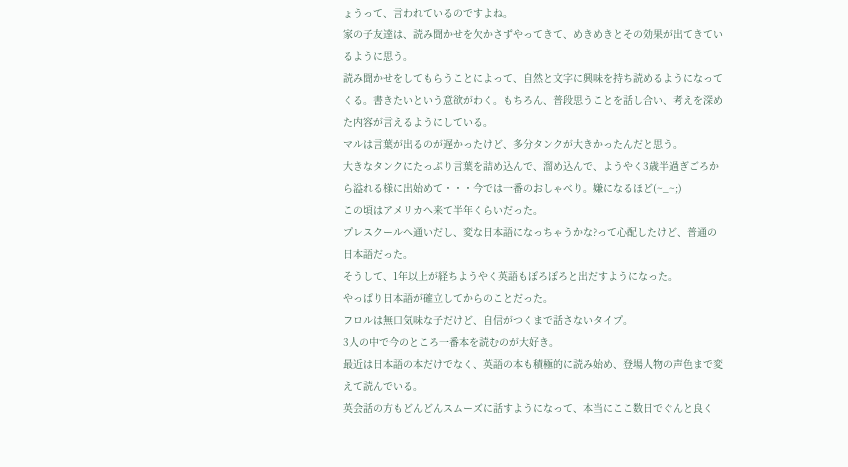ょうって、言われているのですよね。
家の子友達は、読み聞かせを欠かさずやってきて、めきめきとその効果が出てきているように思う。
読み聞かせをしてもらうことによって、自然と文字に興味を持ち読めるようになってくる。書きたいという意欲がわく。もちろん、普段思うことを話し合い、考えを深めた内容が言えるようにしている。
マルは言葉が出るのが遅かったけど、多分タンクが大きかったんだと思う。
大きなタンクにたっぷり言葉を詰め込んで、溜め込んで、ようやく3歳半過ぎごろから溢れる様に出始めて・・・今では一番のおしゃべり。嫌になるほど(~_~;)
この頃はアメリカへ来て半年くらいだった。
プレスクールへ通いだし、変な日本語になっちゃうかな?って心配したけど、普通の日本語だった。
そうして、1年以上が経ちようやく英語もぽろぽろと出だすようになった。
やっぱり日本語が確立してからのことだった。
フロルは無口気味な子だけど、自信がつくまで話さないタイプ。
3人の中で今のところ一番本を読むのが大好き。
最近は日本語の本だけでなく、英語の本も積極的に読み始め、登場人物の声色まで変えて読んでいる。
英会話の方もどんどんスムーズに話すようになって、本当にここ数日でぐんと良く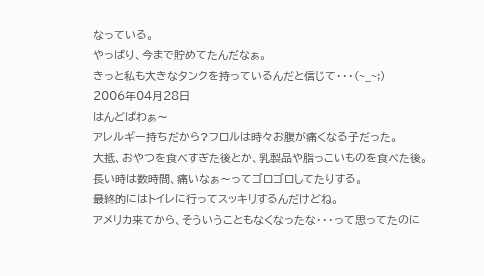なっている。
やっぱり、今まで貯めてたんだなぁ。
きっと私も大きなタンクを持っているんだと信じて・・・(~_~;)
2006年04月28日
はんどぱわぁ〜
アレルギー持ちだから?フロルは時々お腹が痛くなる子だった。
大抵、おやつを食べすぎた後とか、乳製品や脂っこいものを食べた後。
長い時は数時間、痛いなぁ〜ってゴロゴロしてたりする。
最終的にはトイレに行ってスッキリするんだけどね。
アメリカ来てから、そういうこともなくなったな・・・って思ってたのに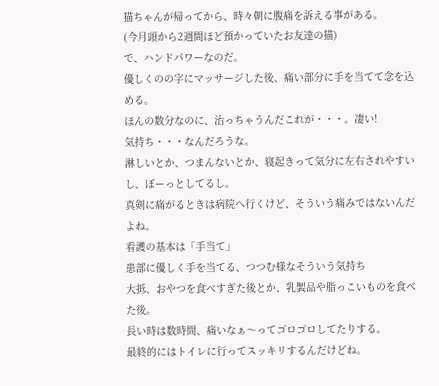猫ちゃんが帰ってから、時々朝に腹痛を訴える事がある。
(今月頭から2週間ほど預かっていたお友達の猫)
で、ハンドパワーなのだ。
優しくのの字にマッサージした後、痛い部分に手を当てて念を込める。
ほんの数分なのに、治っちゃうんだこれが・・・。凄い!
気持ち・・・なんだろうな。
淋しいとか、つまんないとか、寝起きって気分に左右されやすいし、ぼーっとしてるし。
真剣に痛がるときは病院へ行くけど、そういう痛みではないんだよね。
看護の基本は「手当て」
患部に優しく手を当てる、つつむ様なそういう気持ち
大抵、おやつを食べすぎた後とか、乳製品や脂っこいものを食べた後。
長い時は数時間、痛いなぁ〜ってゴロゴロしてたりする。
最終的にはトイレに行ってスッキリするんだけどね。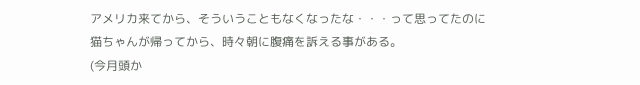アメリカ来てから、そういうこともなくなったな・・・って思ってたのに
猫ちゃんが帰ってから、時々朝に腹痛を訴える事がある。
(今月頭か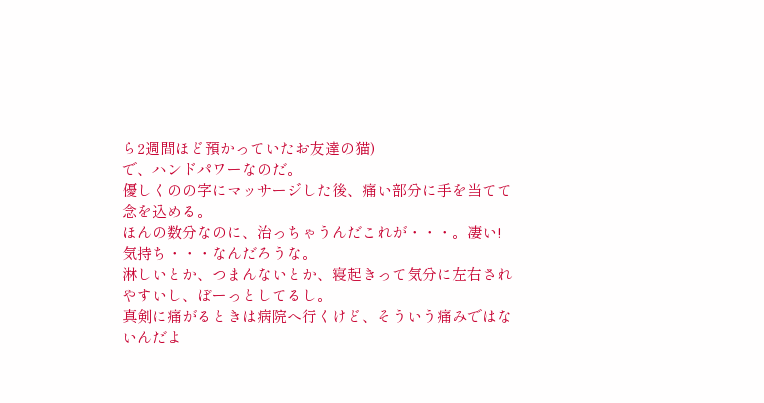ら2週間ほど預かっていたお友達の猫)
で、ハンドパワーなのだ。
優しくのの字にマッサージした後、痛い部分に手を当てて念を込める。
ほんの数分なのに、治っちゃうんだこれが・・・。凄い!
気持ち・・・なんだろうな。
淋しいとか、つまんないとか、寝起きって気分に左右されやすいし、ぼーっとしてるし。
真剣に痛がるときは病院へ行くけど、そういう痛みではないんだよ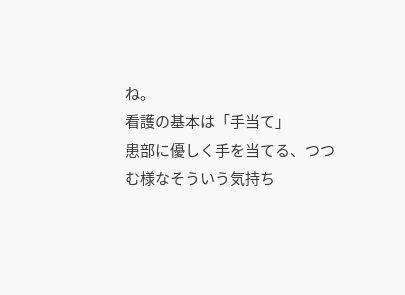ね。
看護の基本は「手当て」
患部に優しく手を当てる、つつむ様なそういう気持ち